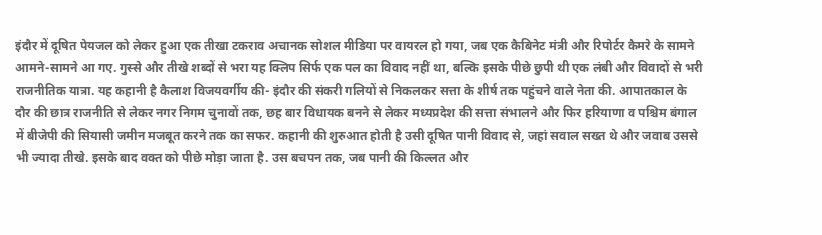इंदौर में दूषित पेयजल को लेकर हुआ एक तीखा टकराव अचानक सोशल मीडिया पर वायरल हो गया, जब एक कैबिनेट मंत्री और रिपोर्टर कैमरे के सामने आमने-सामने आ गए. गुस्से और तीखे शब्दों से भरा यह क्लिप सिर्फ एक पल का विवाद नहीं था, बल्कि इसके पीछे छुपी थी एक लंबी और विवादों से भरी राजनीतिक यात्रा. यह कहानी है कैलाश विजयवर्गीय की- इंदौर की संकरी गलियों से निकलकर सत्ता के शीर्ष तक पहुंचने वाले नेता की. आपातकाल के दौर की छात्र राजनीति से लेकर नगर निगम चुनावों तक, छह बार विधायक बनने से लेकर मध्यप्रदेश की सत्ता संभालने और फिर हरियाणा व पश्चिम बंगाल में बीजेपी की सियासी जमीन मजबूत करने तक का सफर. कहानी की शुरुआत होती है उसी दूषित पानी विवाद से, जहां सवाल सख्त थे और जवाब उससे भी ज्यादा तीखे. इसके बाद वक्त को पीछे मोड़ा जाता है. उस बचपन तक, जब पानी की किल्लत और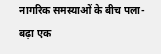नागरिक समस्याओं के बीच पला-बढ़ा एक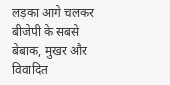लड़का आगे चलकर बीजेपी के सबसे बेबाक, मुखर और विवादित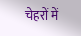चेहरों में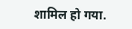शामिल हो गया.